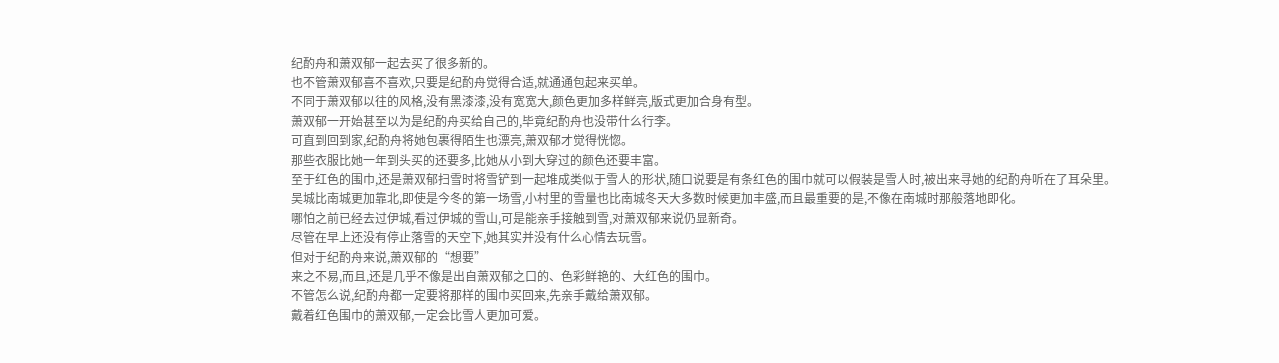纪酌舟和萧双郁一起去买了很多新的。
也不管萧双郁喜不喜欢,只要是纪酌舟觉得合适,就通通包起来买单。
不同于萧双郁以往的风格,没有黑漆漆,没有宽宽大,颜色更加多样鲜亮,版式更加合身有型。
萧双郁一开始甚至以为是纪酌舟买给自己的,毕竟纪酌舟也没带什么行李。
可直到回到家,纪酌舟将她包裹得陌生也漂亮,萧双郁才觉得恍惚。
那些衣服比她一年到头买的还要多,比她从小到大穿过的颜色还要丰富。
至于红色的围巾,还是萧双郁扫雪时将雪铲到一起堆成类似于雪人的形状,随口说要是有条红色的围巾就可以假装是雪人时,被出来寻她的纪酌舟听在了耳朵里。
吴城比南城更加靠北,即使是今冬的第一场雪,小村里的雪量也比南城冬天大多数时候更加丰盛,而且最重要的是,不像在南城时那般落地即化。
哪怕之前已经去过伊城,看过伊城的雪山,可是能亲手接触到雪,对萧双郁来说仍显新奇。
尽管在早上还没有停止落雪的天空下,她其实并没有什么心情去玩雪。
但对于纪酌舟来说,萧双郁的“想要”
来之不易,而且,还是几乎不像是出自萧双郁之口的、色彩鲜艳的、大红色的围巾。
不管怎么说,纪酌舟都一定要将那样的围巾买回来,先亲手戴给萧双郁。
戴着红色围巾的萧双郁,一定会比雪人更加可爱。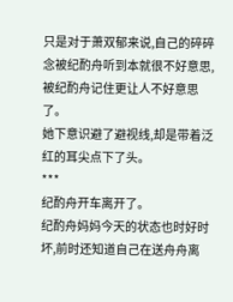只是对于萧双郁来说,自己的碎碎念被纪酌舟听到本就很不好意思,被纪酌舟记住更让人不好意思了。
她下意识避了避视线,却是带着泛红的耳尖点下了头。
***
纪酌舟开车离开了。
纪酌舟妈妈今天的状态也时好时坏,前时还知道自己在送舟舟离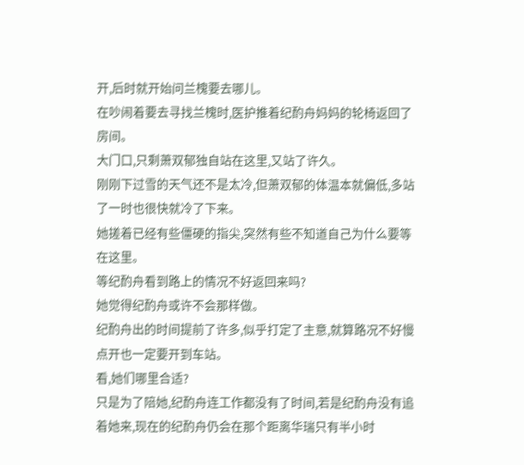开,后时就开始问兰槐要去哪儿。
在吵闹着要去寻找兰槐时,医护推着纪酌舟妈妈的轮椅返回了房间。
大门口,只剩萧双郁独自站在这里,又站了许久。
刚刚下过雪的天气还不是太冷,但萧双郁的体温本就偏低,多站了一时也很快就冷了下来。
她搓着已经有些僵硬的指尖,突然有些不知道自己为什么要等在这里。
等纪酌舟看到路上的情况不好返回来吗?
她觉得纪酌舟或许不会那样做。
纪酌舟出的时间提前了许多,似乎打定了主意,就算路况不好慢点开也一定要开到车站。
看,她们哪里合适?
只是为了陪她,纪酌舟连工作都没有了时间,若是纪酌舟没有追着她来,现在的纪酌舟仍会在那个距离华瑞只有半小时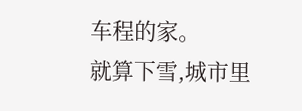车程的家。
就算下雪,城市里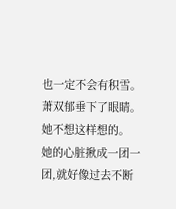也一定不会有积雪。
萧双郁垂下了眼睛。
她不想这样想的。
她的心脏揪成一团一团,就好像过去不断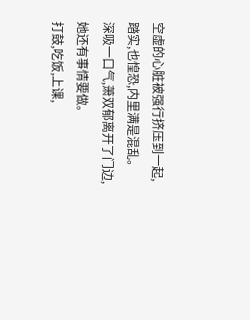空虚的心脏被强行挤压到一起,踏实,也惶恐,内里满是混乱。
深吸一口气,萧双郁离开了门边,她还有事情要做。
打鼓,吃饭,上课,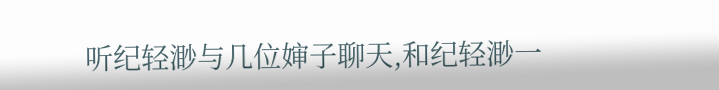听纪轻渺与几位婶子聊天,和纪轻渺一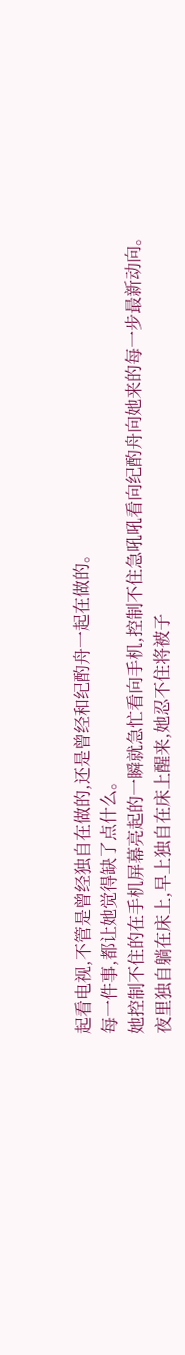起看电视,不管是曾经独自在做的,还是曾经和纪酌舟一起在做的。
每一件事,都让她觉得缺了点什么。
她控制不住的在手机屏幕亮起的一瞬就急忙看向手机,控制不住急吼吼看向纪酌舟向她来的每一步最新动向。
夜里独自躺在床上,早上独自在床上醒来,她忍不住将被子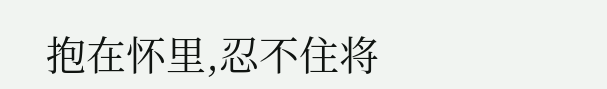抱在怀里,忍不住将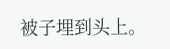被子埋到头上。